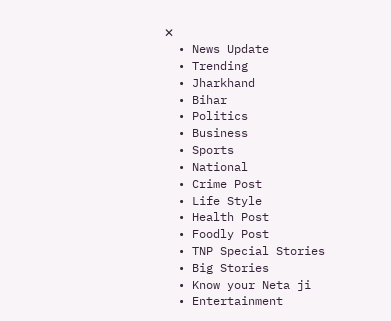✕
  • News Update
  • Trending
  • Jharkhand
  • Bihar
  • Politics
  • Business
  • Sports
  • National
  • Crime Post
  • Life Style
  • Health Post
  • Foodly Post
  • TNP Special Stories
  • Big Stories
  • Know your Neta ji
  • Entertainment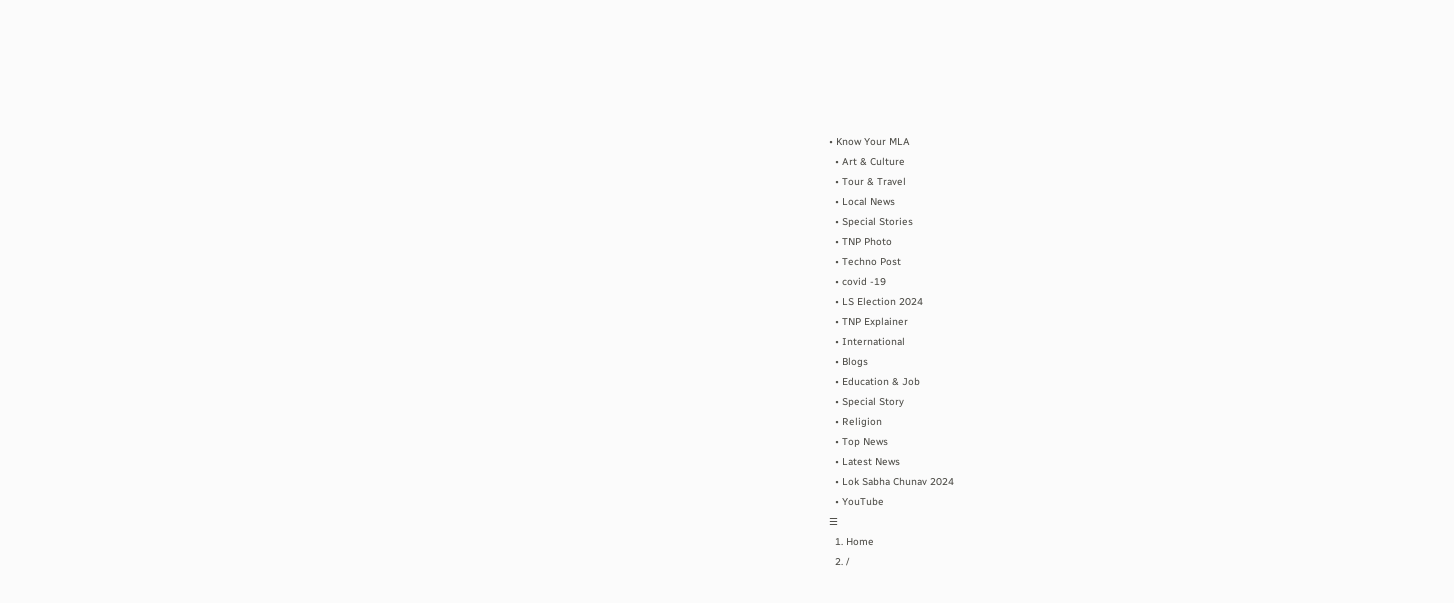• Know Your MLA
  • Art & Culture
  • Tour & Travel
  • Local News
  • Special Stories
  • TNP Photo
  • Techno Post
  • covid -19
  • LS Election 2024
  • TNP Explainer
  • International
  • Blogs
  • Education & Job
  • Special Story
  • Religion
  • Top News
  • Latest News
  • Lok Sabha Chunav 2024
  • YouTube
☰
  1. Home
  2. /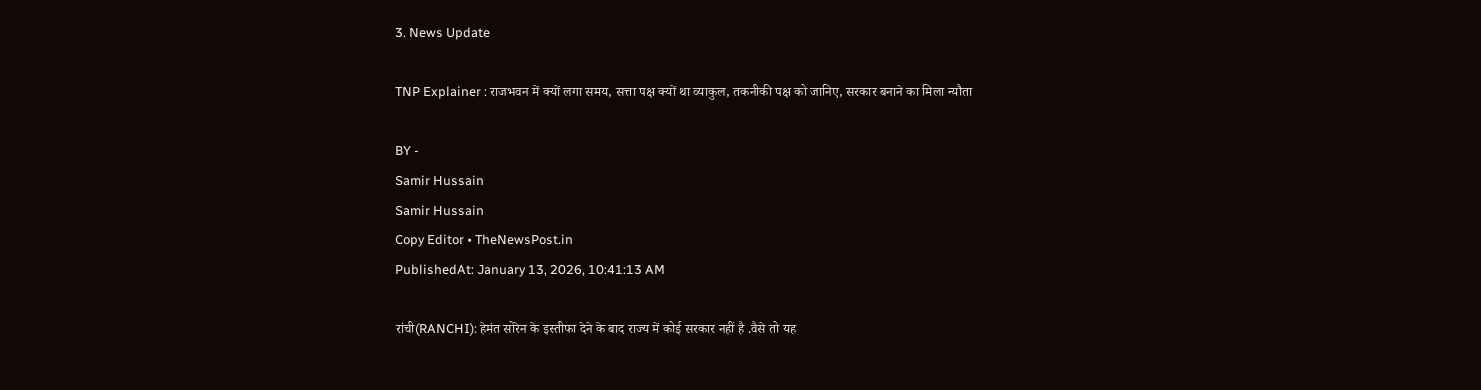3. News Update

TNP Explainer : राजभवन में क्यों लगा समय, सत्ता पक्ष क्यों था व्याकुल, तकनीकी पक्ष को जानिए, सरकार बनाने का मिला न्यौता

BY -
Samir Hussain
Samir Hussain
Copy Editor • TheNewsPost.in
PublishedAt: January 13, 2026, 10:41:13 AM

रांची(RANCHI): हेमंत सोरेन के इस्तीफा देने के बाद राज्य में कोई सरकार नहीं है .वैसे तो यह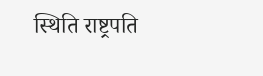स्थिति राष्ट्रपति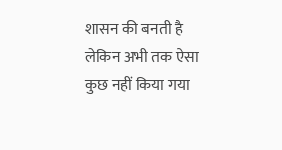शासन की बनती है लेकिन अभी तक ऐसा कुछ नहीं किया गया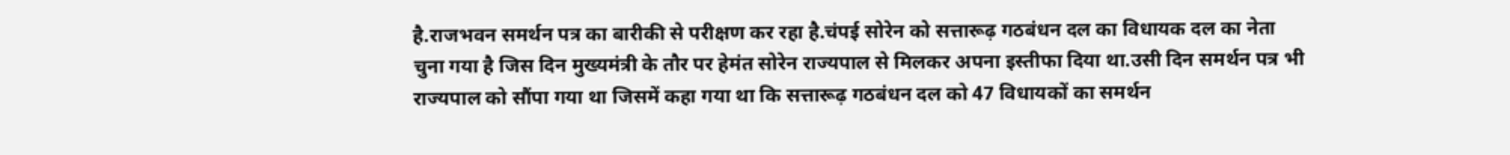है.राजभवन समर्थन पत्र का बारीकी से परीक्षण कर रहा है.चंपई सोरेन को सत्तारूढ़ गठबंधन दल का विधायक दल का नेता चुना गया है जिस दिन मुख्यमंत्री के तौर पर हेमंत सोरेन राज्यपाल से मिलकर अपना इस्तीफा दिया था.उसी दिन समर्थन पत्र भी राज्यपाल को सौंपा गया था जिसमें कहा गया था कि सत्तारूढ़ गठबंधन दल को 47 विधायकों का समर्थन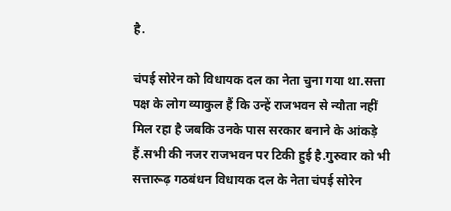है.

चंपई सोरेन को विधायक दल का नेता चुना गया था.सत्ता पक्ष के लोग व्याकुल हैं कि उन्हें राजभवन से न्यौता नहीं मिल रहा है जबकि उनके पास सरकार बनाने के आंकड़े हैं.सभी की नजर राजभवन पर टिकी हुई है.गुरुवार को भी सत्तारूढ़ गठबंधन विधायक दल के नेता चंपई सोरेन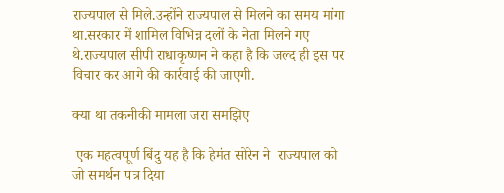राज्यपाल से मिले.उन्होंने राज्यपाल से मिलने का समय मांगा था.सरकार में शामिल विभिन्न दलों के नेता मिलने गए थे.राज्यपाल सीपी राधाकृष्णन ने कहा है कि जल्द ही इस पर विचार कर आगे की कार्रवाई की जाएगी.

क्या था तकनीकी मामला जरा समझिए

 एक महत्वपूर्ण बिंदु यह है कि हेमंत सोरेन ने  राज्यपाल को जो समर्थन पत्र दिया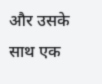और उसके साथ एक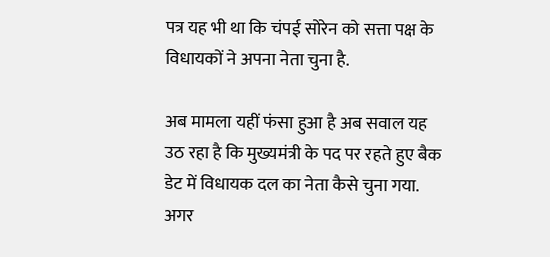पत्र यह भी था कि चंपई सोरेन को सत्ता पक्ष के विधायकों ने अपना नेता चुना है.

अब मामला यहीं फंसा हुआ है अब सवाल यह उठ रहा है कि मुख्यमंत्री के पद पर रहते हुए बैक डेट में विधायक दल का नेता कैसे चुना गया. अगर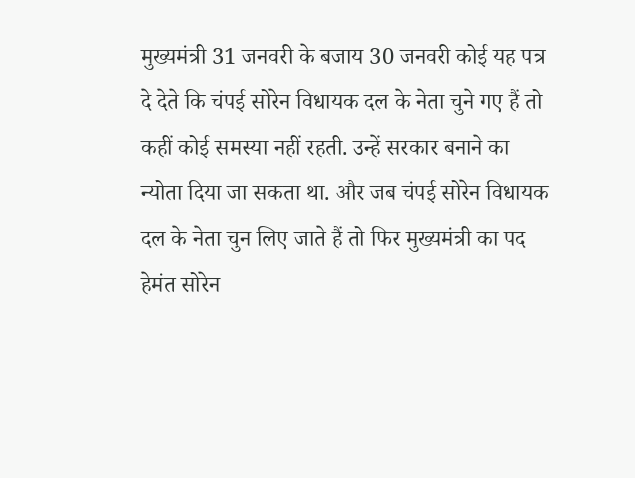मुख्यमंत्री 31 जनवरी के बजाय 30 जनवरी कोई यह पत्र दे देते कि चंपई सोरेन विधायक दल के नेता चुने गए हैं तो कहीं कोई समस्या नहीं रहती. उन्हें सरकार बनाने का न्योता दिया जा सकता था. और जब चंपई सोरेन विधायक दल के नेता चुन लिए जाते हैं तो फिर मुख्यमंत्री का पद हेमंत सोरेन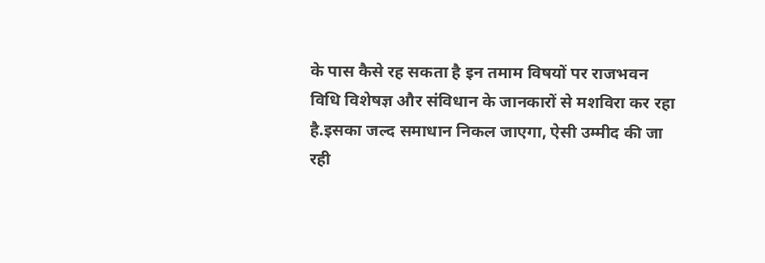के पास कैसे रह सकता है इन तमाम विषयों पर राजभवन विधि विशेषज्ञ और संविधान के जानकारों से मशविरा कर रहा है.इसका जल्द समाधान निकल जाएगा, ऐसी उम्मीद की जा रही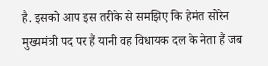है. इसको आप इस तरीके से समझिए कि हेमंत सोरेन मुख्यमंत्री पद पर हैं यानी वह विधायक दल के नेता हैं जब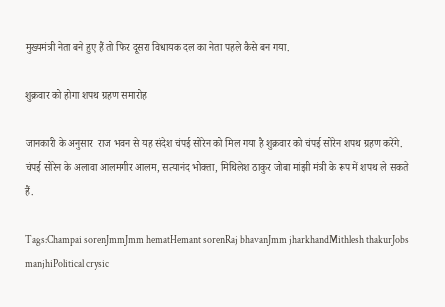मुख्यमंत्री नेता बने हुए हैं तो फिर दूसरा विधायक दल का नेता पहले कैसे बन गया.

शुक्रवार को होगा शपथ ग्रहण समारोह

जानकारी के अनुसार  राज भवन से यह संदेश चंपई सोरेन को मिल गया है शुक्रवार को चंपई सोरेन शपथ ग्रहण करेंगे. चंपई सोरेन के अलावा आलमगीर आलम, सत्यानंद भोक्ता, मिथिलेश ठाकुर जोबा मांझी मंत्री के रूप में शपथ ले सकते हैं.

Tags:Champai sorenJmmJmm hematHemant sorenRaj bhavanJmm jharkhandMithlesh thakurJobs manjhiPolitical crysic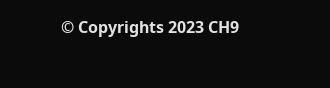© Copyrights 2023 CH9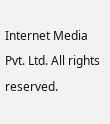Internet Media Pvt. Ltd. All rights reserved.